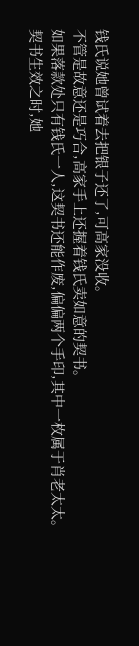钱氏说她曾试着去把银子还了,可高家没收。
不管是故意还是巧合,高家手上还握着钱氏卖如意的契书。
如果落款处只有钱氏一人,这契书还能作废,偏偏两个手印,其中一枚属于肖老太太。
契书生效之时,她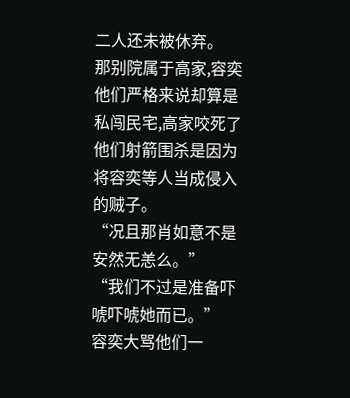二人还未被休弃。
那别院属于高家,容奕他们严格来说却算是私闯民宅,高家咬死了他们射箭围杀是因为将容奕等人当成侵入的贼子。
“况且那肖如意不是安然无恙么。”
“我们不过是准备吓唬吓唬她而已。”
容奕大骂他们一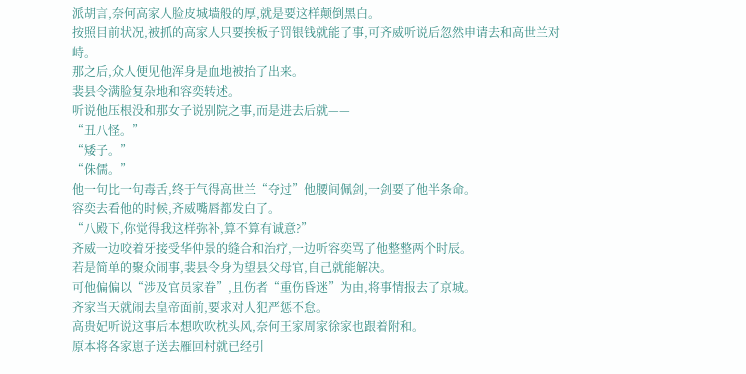派胡言,奈何高家人脸皮城墙般的厚,就是要这样颠倒黑白。
按照目前状况,被抓的高家人只要挨板子罚银钱就能了事,可齐威听说后忽然申请去和高世兰对峙。
那之后,众人便见他浑身是血地被抬了出来。
裴县令满脸复杂地和容奕转述。
听说他压根没和那女子说别院之事,而是进去后就——
“丑八怪。”
“矮子。”
“侏儒。”
他一句比一句毒舌,终于气得高世兰“夺过”他腰间佩剑,一剑要了他半条命。
容奕去看他的时候,齐威嘴唇都发白了。
“八殿下,你觉得我这样弥补,算不算有诚意?”
齐威一边咬着牙接受华仲景的缝合和治疗,一边听容奕骂了他整整两个时辰。
若是简单的聚众闹事,裴县令身为望县父母官,自己就能解决。
可他偏偏以“涉及官员家眷”,且伤者“重伤昏迷”为由,将事情报去了京城。
齐家当天就闹去皇帝面前,要求对人犯严惩不怠。
高贵妃听说这事后本想吹吹枕头风,奈何王家周家徐家也跟着附和。
原本将各家崽子送去雁回村就已经引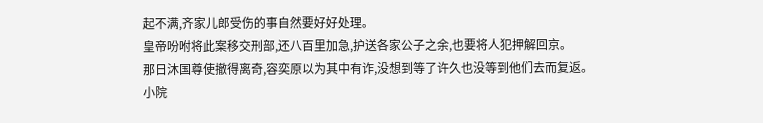起不满,齐家儿郎受伤的事自然要好好处理。
皇帝吩咐将此案移交刑部,还八百里加急,护送各家公子之余,也要将人犯押解回京。
那日沐国尊使撤得离奇,容奕原以为其中有诈,没想到等了许久也没等到他们去而复返。
小院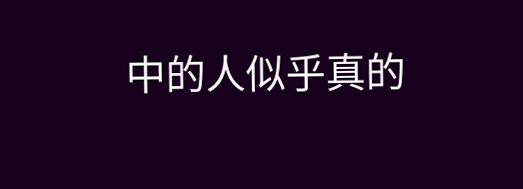中的人似乎真的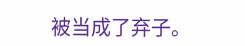被当成了弃子。